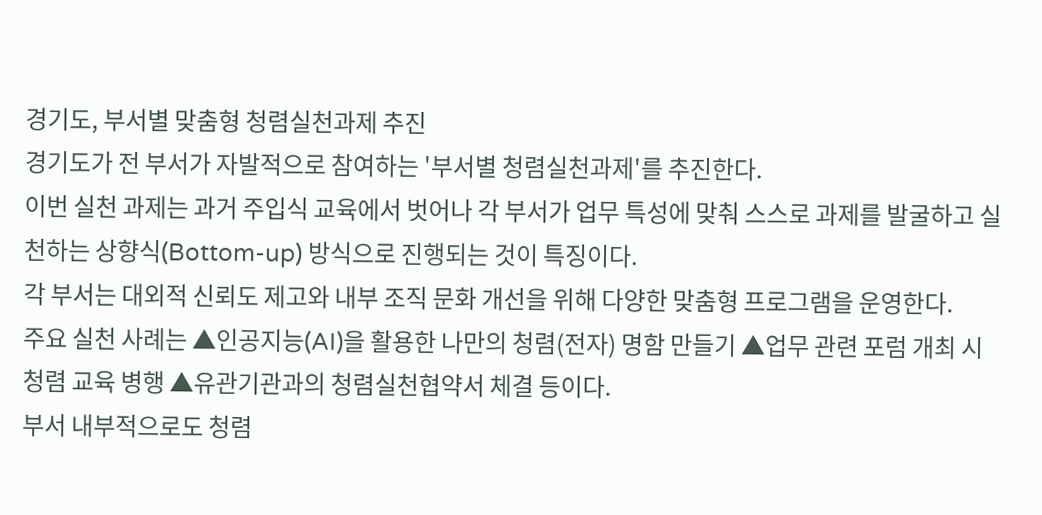경기도, 부서별 맞춤형 청렴실천과제 추진
경기도가 전 부서가 자발적으로 참여하는 '부서별 청렴실천과제'를 추진한다.
이번 실천 과제는 과거 주입식 교육에서 벗어나 각 부서가 업무 특성에 맞춰 스스로 과제를 발굴하고 실천하는 상향식(Bottom-up) 방식으로 진행되는 것이 특징이다.
각 부서는 대외적 신뢰도 제고와 내부 조직 문화 개선을 위해 다양한 맞춤형 프로그램을 운영한다.
주요 실천 사례는 ▲인공지능(AI)을 활용한 나만의 청렴(전자) 명함 만들기 ▲업무 관련 포럼 개최 시 청렴 교육 병행 ▲유관기관과의 청렴실천협약서 체결 등이다.
부서 내부적으로도 청렴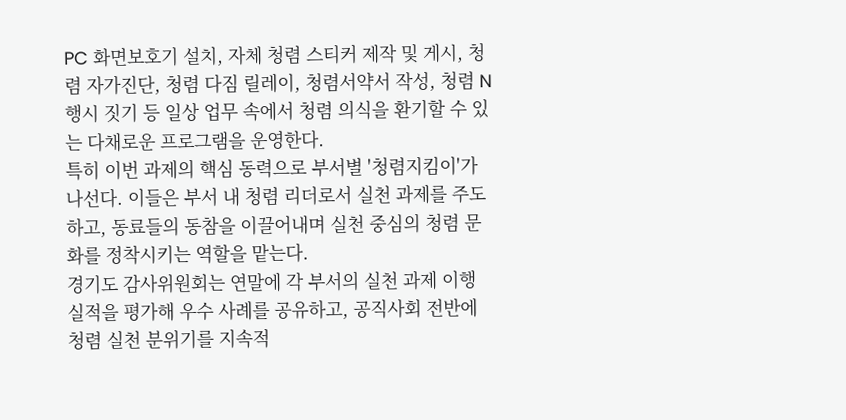PC 화면보호기 설치, 자체 청렴 스티커 제작 및 게시, 청렴 자가진단, 청렴 다짐 릴레이, 청렴서약서 작성, 청렴 N행시 짓기 등 일상 업무 속에서 청렴 의식을 환기할 수 있는 다채로운 프로그램을 운영한다.
특히 이번 과제의 핵심 동력으로 부서별 '청렴지킴이'가 나선다. 이들은 부서 내 청렴 리더로서 실천 과제를 주도하고, 동료들의 동참을 이끌어내며 실천 중심의 청렴 문화를 정착시키는 역할을 맡는다.
경기도 감사위원회는 연말에 각 부서의 실천 과제 이행 실적을 평가해 우수 사례를 공유하고, 공직사회 전반에 청렴 실천 분위기를 지속적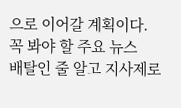으로 이어갈 계획이다.
꼭 봐야 할 주요 뉴스
배탈인 줄 알고 지사제로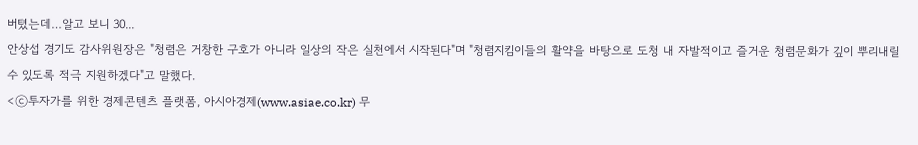버텼는데…알고 보니 30...
안상섭 경기도 감사위원장은 "청렴은 거창한 구호가 아니라 일상의 작은 실천에서 시작된다"며 "청렴지킴이들의 활약을 바탕으로 도청 내 자발적이고 즐거운 청렴문화가 깊이 뿌리내릴 수 있도록 적극 지원하겠다"고 말했다.
<ⓒ투자가를 위한 경제콘텐츠 플랫폼, 아시아경제(www.asiae.co.kr) 무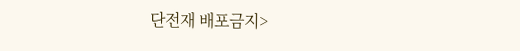단전재 배포금지>